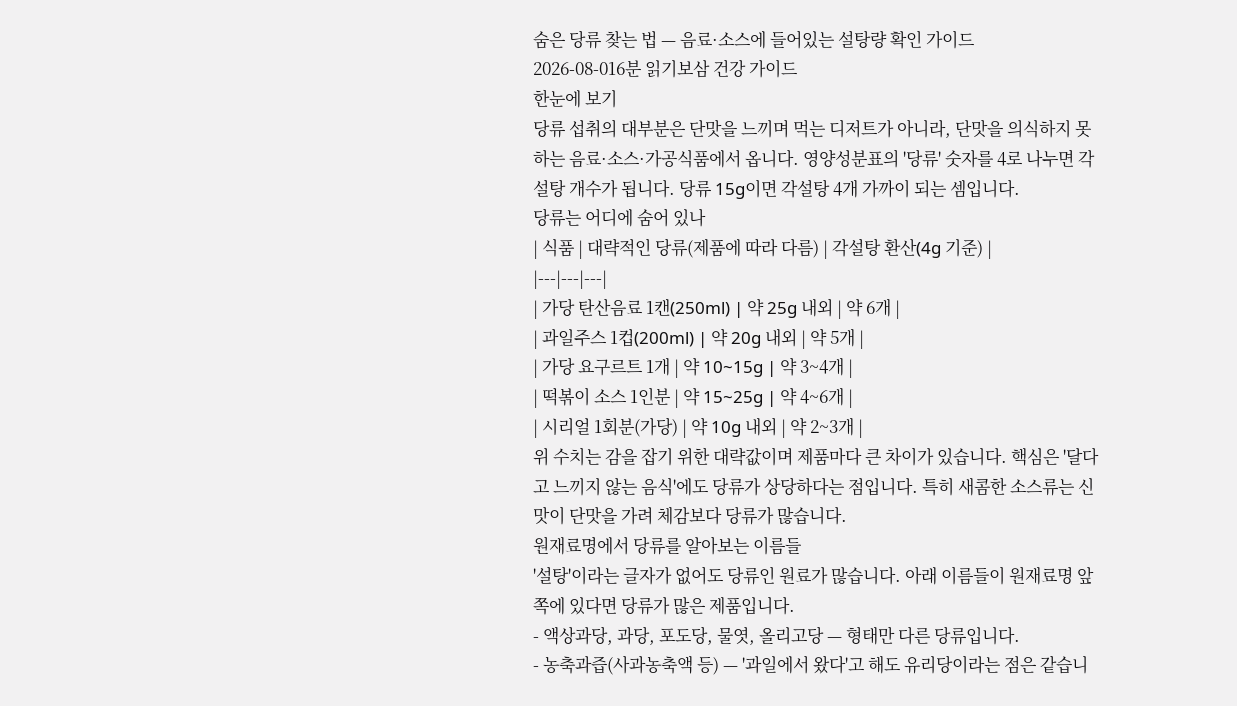숨은 당류 찾는 법 — 음료·소스에 들어있는 설탕량 확인 가이드
2026-08-016분 읽기보삼 건강 가이드
한눈에 보기
당류 섭취의 대부분은 단맛을 느끼며 먹는 디저트가 아니라, 단맛을 의식하지 못하는 음료·소스·가공식품에서 옵니다. 영양성분표의 '당류' 숫자를 4로 나누면 각설탕 개수가 됩니다. 당류 15g이면 각설탕 4개 가까이 되는 셈입니다.
당류는 어디에 숨어 있나
| 식품 | 대략적인 당류(제품에 따라 다름) | 각설탕 환산(4g 기준) |
|---|---|---|
| 가당 탄산음료 1캔(250ml) | 약 25g 내외 | 약 6개 |
| 과일주스 1컵(200ml) | 약 20g 내외 | 약 5개 |
| 가당 요구르트 1개 | 약 10~15g | 약 3~4개 |
| 떡볶이 소스 1인분 | 약 15~25g | 약 4~6개 |
| 시리얼 1회분(가당) | 약 10g 내외 | 약 2~3개 |
위 수치는 감을 잡기 위한 대략값이며 제품마다 큰 차이가 있습니다. 핵심은 '달다고 느끼지 않는 음식'에도 당류가 상당하다는 점입니다. 특히 새콤한 소스류는 신맛이 단맛을 가려 체감보다 당류가 많습니다.
원재료명에서 당류를 알아보는 이름들
'설탕'이라는 글자가 없어도 당류인 원료가 많습니다. 아래 이름들이 원재료명 앞쪽에 있다면 당류가 많은 제품입니다.
- 액상과당, 과당, 포도당, 물엿, 올리고당 — 형태만 다른 당류입니다.
- 농축과즙(사과농축액 등) — '과일에서 왔다'고 해도 유리당이라는 점은 같습니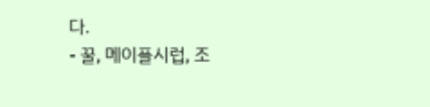다.
- 꿀, 메이플시럽, 조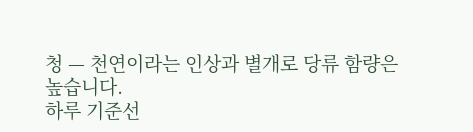청 — 천연이라는 인상과 별개로 당류 함량은 높습니다.
하루 기준선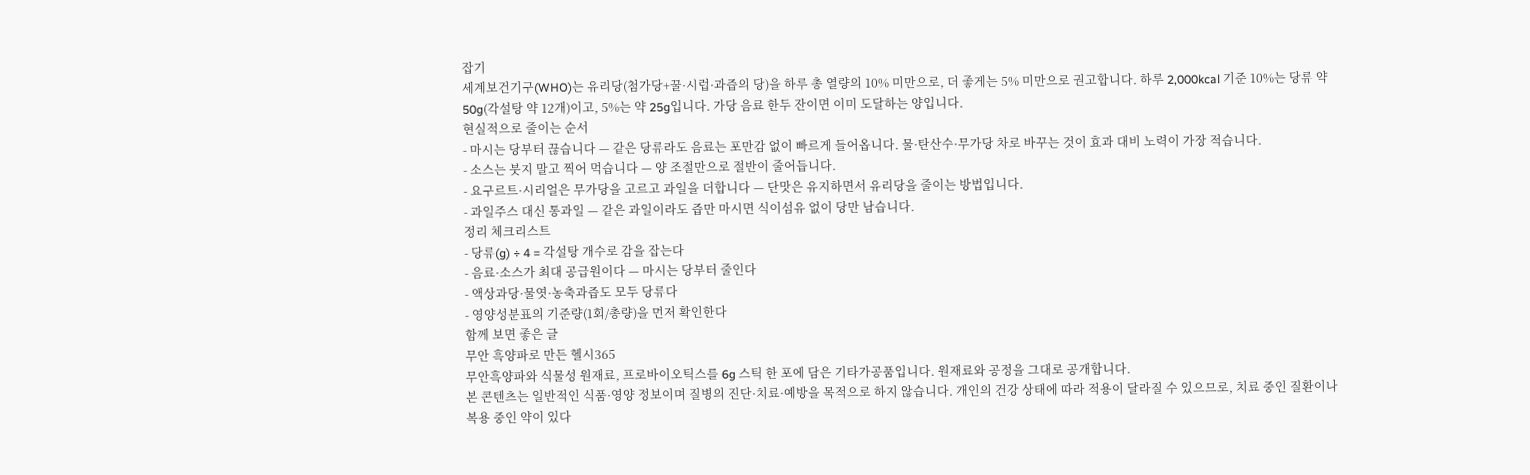잡기
세계보건기구(WHO)는 유리당(첨가당+꿀·시럽·과즙의 당)을 하루 총 열량의 10% 미만으로, 더 좋게는 5% 미만으로 권고합니다. 하루 2,000kcal 기준 10%는 당류 약 50g(각설탕 약 12개)이고, 5%는 약 25g입니다. 가당 음료 한두 잔이면 이미 도달하는 양입니다.
현실적으로 줄이는 순서
- 마시는 당부터 끊습니다 — 같은 당류라도 음료는 포만감 없이 빠르게 들어옵니다. 물·탄산수·무가당 차로 바꾸는 것이 효과 대비 노력이 가장 적습니다.
- 소스는 붓지 말고 찍어 먹습니다 — 양 조절만으로 절반이 줄어듭니다.
- 요구르트·시리얼은 무가당을 고르고 과일을 더합니다 — 단맛은 유지하면서 유리당을 줄이는 방법입니다.
- 과일주스 대신 통과일 — 같은 과일이라도 즙만 마시면 식이섬유 없이 당만 남습니다.
정리 체크리스트
- 당류(g) ÷ 4 = 각설탕 개수로 감을 잡는다
- 음료·소스가 최대 공급원이다 — 마시는 당부터 줄인다
- 액상과당·물엿·농축과즙도 모두 당류다
- 영양성분표의 기준량(1회/총량)을 먼저 확인한다
함께 보면 좋은 글
무안 흑양파로 만든 헬시365
무안흑양파와 식물성 원재료, 프로바이오틱스를 6g 스틱 한 포에 담은 기타가공품입니다. 원재료와 공정을 그대로 공개합니다.
본 콘텐츠는 일반적인 식품·영양 정보이며 질병의 진단·치료·예방을 목적으로 하지 않습니다. 개인의 건강 상태에 따라 적용이 달라질 수 있으므로, 치료 중인 질환이나 복용 중인 약이 있다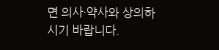면 의사·약사와 상의하시기 바랍니다.